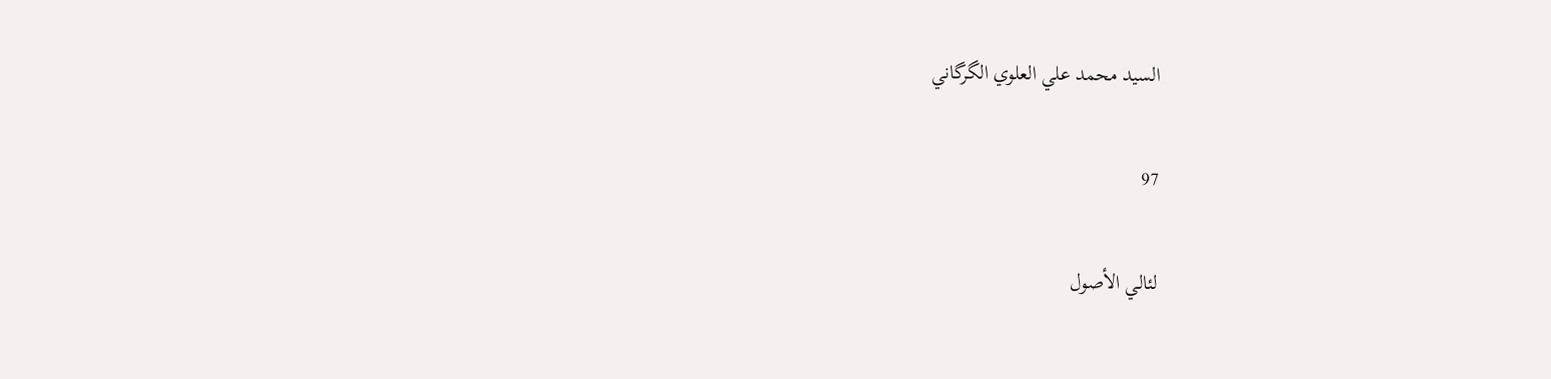السيد محمد علي العلوي الگرگاني

97

لئالي الأصول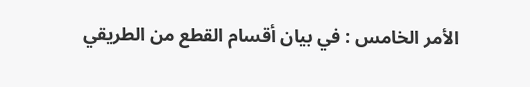الأمر الخامس : في بيان أقسام القطع من الطريقي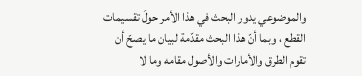والموضوعي يدور البحث في هذا الأمر حولَ تقسيمات القطع ، وبما أنّ هذا البحث مقدّمة لبيان ما يصحّ أن تقوم الطرق والأمارات والأصول مقامه وما لا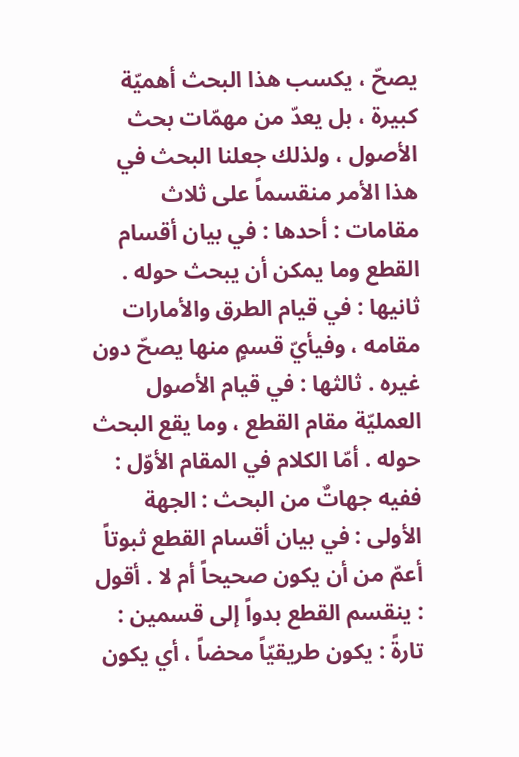يصحّ ، يكسب هذا البحث أهميّة كبيرة ، بل يعدّ من مهمّات بحث الأصول ، ولذلك جعلنا البحث في هذا الأمر منقسماً على ثلاث مقامات : أحدها : في بيان أقسام القطع وما يمكن أن يبحث حوله . ثانيها : في قيام الطرق والأمارات مقامه ، وفيأيّ قسمٍ منها يصحّ دون غيره . ثالثها : في قيام الأصول العمليّة مقام القطع ، وما يقع البحث حوله . أمّا الكلام في المقام الأوّل : ففيه جهاتٌ من البحث : الجهة الأولى : في بيان أقسام القطع ثبوتاً أعمّ من أن يكون صحيحاً أم لا . أقول : ينقسم القطع بدواً إلى قسمين : تارةً : يكون طريقيّاً محضاً ، أي يكون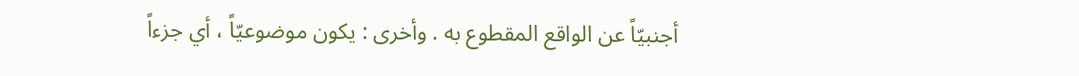أجنبيّاً عن الواقع المقطوع به . وأخرى : يكون موضوعيّاً ، أي جزءاً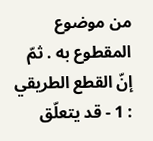من موضوع المقطوع به . ثمّ إنّ القطع الطريقي : 1 - قد يتعلّق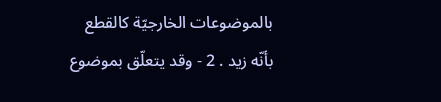بالموضوعات الخارجيّة كالقطع بأنّه زيد . 2 - وقد يتعلّق بموضوع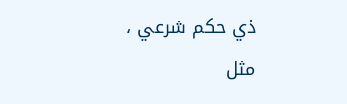ذي حكم شرعي ، مثل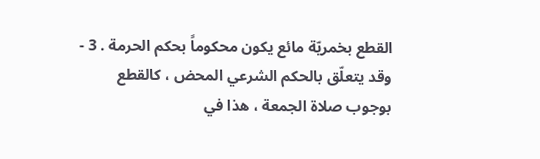القطع بخمريّة مائع يكون محكوماً بحكم الحرمة . 3 - وقد يتعلّق بالحكم الشرعي المحض ، كالقطع بوجوب صلاة الجمعة ، هذا في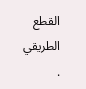القطع الطريقي .